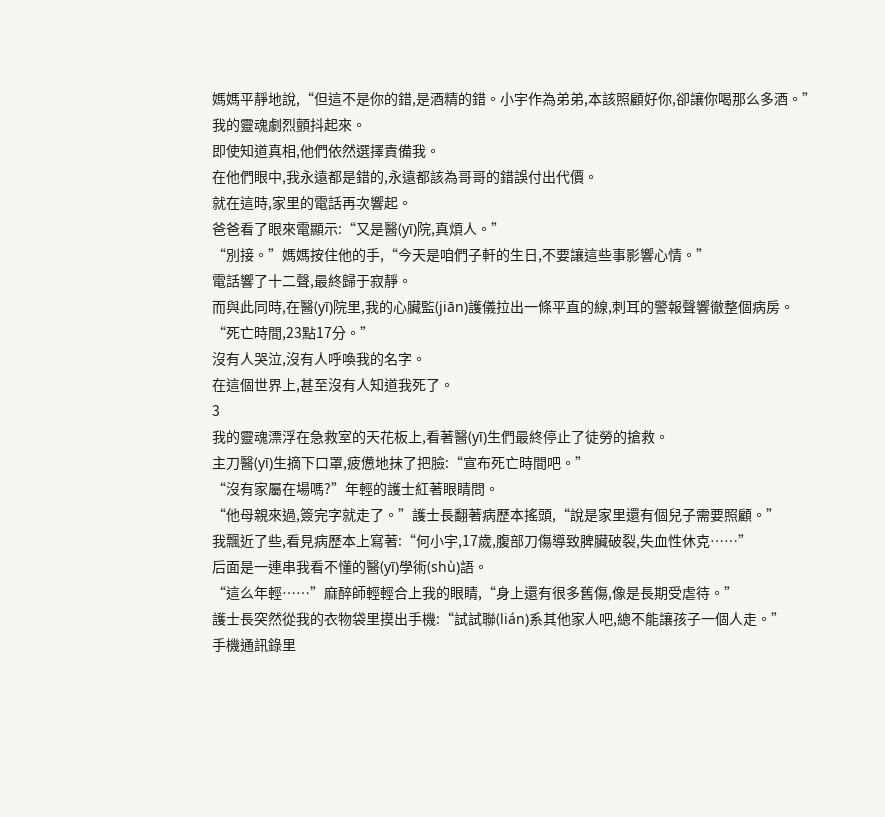媽媽平靜地說,“但這不是你的錯,是酒精的錯。小宇作為弟弟,本該照顧好你,卻讓你喝那么多酒。”
我的靈魂劇烈顫抖起來。
即使知道真相,他們依然選擇責備我。
在他們眼中,我永遠都是錯的,永遠都該為哥哥的錯誤付出代價。
就在這時,家里的電話再次響起。
爸爸看了眼來電顯示:“又是醫(yī)院,真煩人。”
“別接。”媽媽按住他的手,“今天是咱們子軒的生日,不要讓這些事影響心情。”
電話響了十二聲,最終歸于寂靜。
而與此同時,在醫(yī)院里,我的心臟監(jiān)護儀拉出一條平直的線,刺耳的警報聲響徹整個病房。
“死亡時間,23點17分。”
沒有人哭泣,沒有人呼喚我的名字。
在這個世界上,甚至沒有人知道我死了。
3
我的靈魂漂浮在急救室的天花板上,看著醫(yī)生們最終停止了徒勞的搶救。
主刀醫(yī)生摘下口罩,疲憊地抹了把臉:“宣布死亡時間吧。”
“沒有家屬在場嗎?”年輕的護士紅著眼睛問。
“他母親來過,簽完字就走了。”護士長翻著病歷本搖頭,“說是家里還有個兒子需要照顧。”
我飄近了些,看見病歷本上寫著:“何小宇,17歲,腹部刀傷導致脾臟破裂,失血性休克……”
后面是一連串我看不懂的醫(yī)學術(shù)語。
“這么年輕……”麻醉師輕輕合上我的眼睛,“身上還有很多舊傷,像是長期受虐待。”
護士長突然從我的衣物袋里摸出手機:“試試聯(lián)系其他家人吧,總不能讓孩子一個人走。”
手機通訊錄里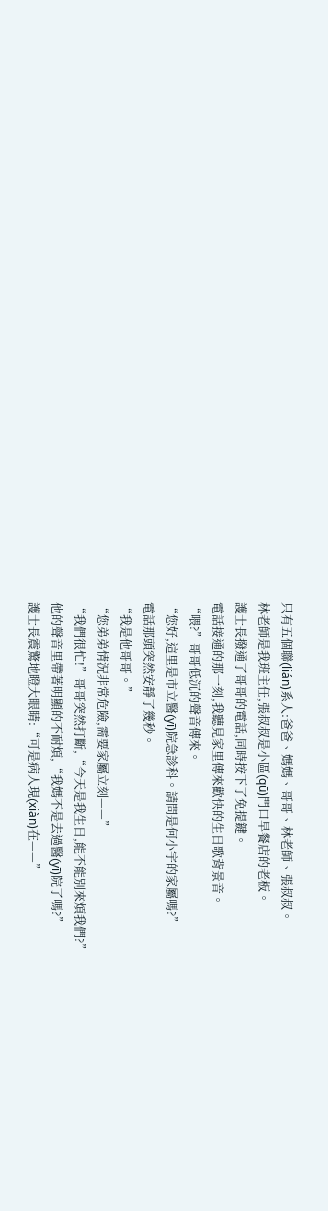只有五個聯(lián)系人:爸爸、媽媽、哥哥、林老師、張叔叔。
林老師是我班主任,張叔叔是小區(qū)門口早餐店的老板。
護士長撥通了哥哥的電話,同時按下了免提鍵。
電話接通的那一刻,我聽見家里傳來歡快的生日歌背景音。
“喂?”哥哥低沉的聲音傳來。
“您好,這里是市立醫(yī)院急診科。請問是何小宇的家屬嗎?”
電話那頭突然安靜了幾秒。
“我是他哥哥。”
“您弟弟情況非常危險,需要家屬立刻——”
“我們很忙!”哥哥突然打斷,“今天是我生日,能不能別來煩我們?”
他的聲音里帶著明顯的不耐煩,“我媽不是去過醫(yī)院了嗎?”
護士長震驚地瞪大眼睛:“可是病人現(xiàn)在——”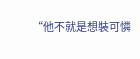“他不就是想裝可憐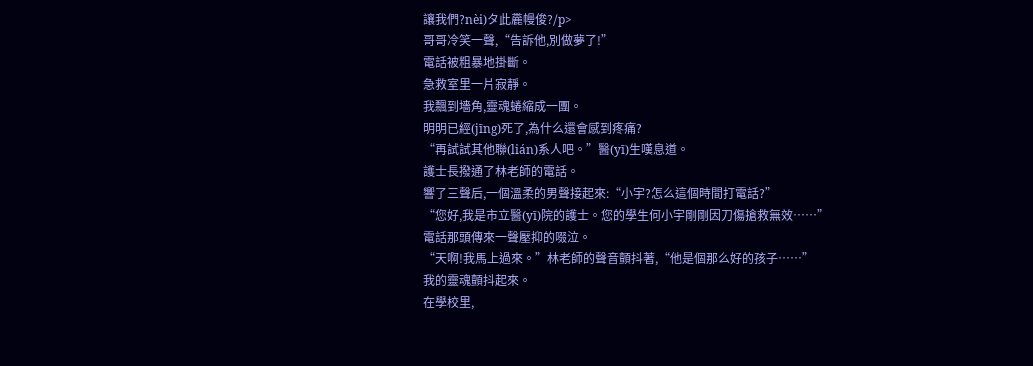讓我們?nèi)タ此麊幔俊?/p>
哥哥冷笑一聲,“告訴他,別做夢了!”
電話被粗暴地掛斷。
急救室里一片寂靜。
我飄到墻角,靈魂蜷縮成一團。
明明已經(jīng)死了,為什么還會感到疼痛?
“再試試其他聯(lián)系人吧。”醫(yī)生嘆息道。
護士長撥通了林老師的電話。
響了三聲后,一個溫柔的男聲接起來:“小宇?怎么這個時間打電話?”
“您好,我是市立醫(yī)院的護士。您的學生何小宇剛剛因刀傷搶救無效……”
電話那頭傳來一聲壓抑的啜泣。
“天啊!我馬上過來。”林老師的聲音顫抖著,“他是個那么好的孩子……”
我的靈魂顫抖起來。
在學校里,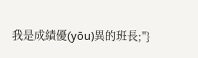我是成績優(yōu)異的班長;"}